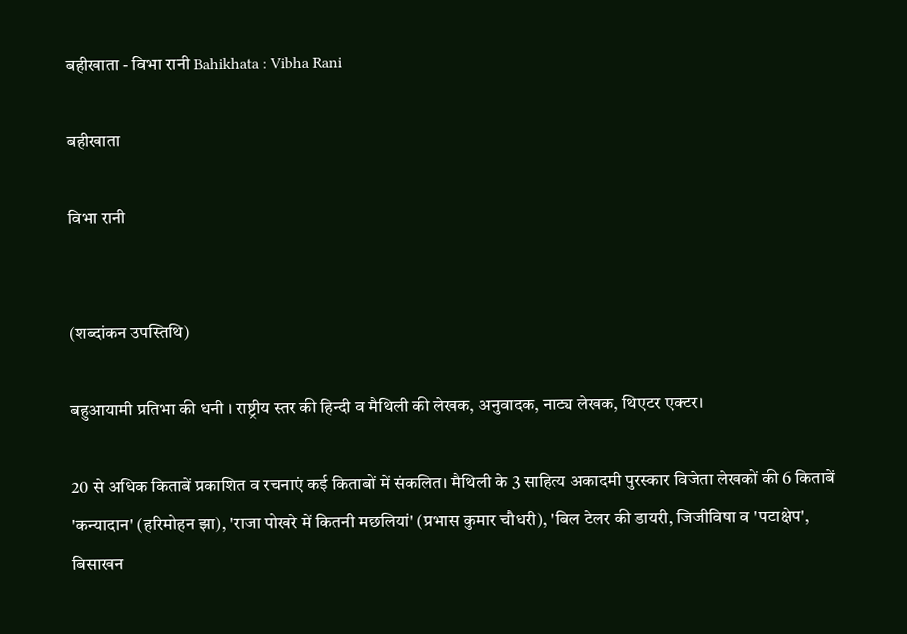बहीखाता - विभा रानी Bahikhata : Vibha Rani

बहीखाता

विभा रानी


(शब्दांकन उपस्तिथि)

बहुआयामी प्रतिभा की धनी । राष्ट्रीय स्तर की हिन्दी व मैथिली की लेखक, अनुवादक, नाट्य लेखक, थिएटर एक्टर।

20 से अधिक किताबें प्रकाशित व रचनाएं कई किताबों में संकलित। मैथिली के 3 साहित्य अकादमी पुरस्कार विजेता लेखकों की 6 किताबें 'कन्यादान' (हरिमोहन झा), 'राजा पोखरे में कितनी मछलियां' (प्रभास कुमार चौधरी), 'बिल टेलर की डायरी, जिजीविषा व 'पटाक्षेप', बिसाखन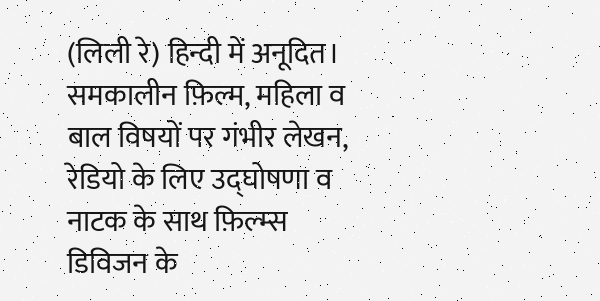(लिली रे) हिन्दी में अनूदित। समकालीन फ़िल्म, महिला व बाल विषयों पर गंभीर लेखन, रेडियो के लिए उद्घोषणा व नाटक के साथ फ़िल्म्स डिविजन के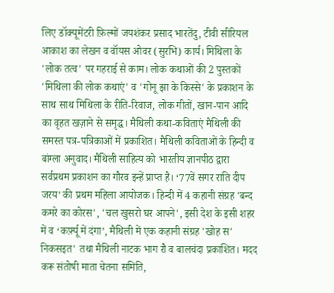लिए डॉक्यूमेंटरी फ़िल्मों जयशंकर प्रसाद भारतेंदु, टीवी सीरियल आकाश का लेखन व वॉयस ओवर (सुरभि) कार्य। मिथिला के 'लोक तत्व' पर गहराई से काम। लोक कथाओं की 2 पुस्तकों 'मिथिला की लोक कथाएं' व 'गोनू झा के किस्से' के प्रकाशन के साथ साथ मिथिला के रीति-रिवाज, लोक गीतों, खान-पान आदि का वृहत खज़ाने से समृद्ध। मैथिली कथा-कविताएं मैथिली की समस्त पत्र-पत्रिकाओं में प्रकाशित। मैथिली कविताओं के हिन्दी व बांग्ला अनुवाद। मैथिली साहित्य को भारतीय ज्ञानपीठ द्वारा सर्वप्रथम प्रकाशन का गौरव इन्हें प्राप्त है। ‘77वें सगर राति दीप जरय’ की प्रथम महिला आयोजक। हिन्दी में 4 कहानी संग्रह 'बन्द कमरे का कोरस', 'चल खुसरो घर आपने', इसी देश के इसी शहर में व ‘कर्फ़्यू में दंगा’, मैथिली में एक कहानी संग्रह 'खोह स' निकसइत' तथा मैथिली नाटक भाग रौ व बालचंदा प्रकाशित। मदद करू संतोषी माता चेतना समिति,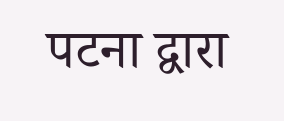पटना द्वारा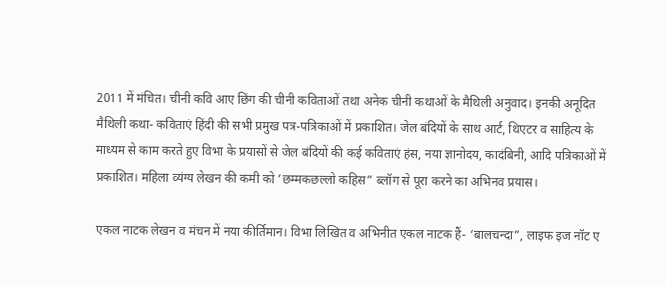2011 में मंचित। चीनी कवि आए छिंग की चीनी कविताओं तथा अनेक चीनी कथाओं के मैथिली अनुवाद। इनकी अनूदित मैथिली कथा- कविताएं हिंदी की सभी प्रमुख पत्र-पत्रिकाओं में प्रकाशित। जेल बंदियों के साथ आर्ट, थिएटर व साहित्य के माध्यम से काम करते हुए विभा के प्रयासों से जेल बंदियों की कई कविताएं हंस, नया ज्ञानोदय, कादंबिनी, आदि पत्रिकाओं में प्रकाशित। महिला व्यंग्य लेखन की कमी को ’छम्मकछल्लो कहिस” ब्लॉग से पूरा करने का अभिनव प्रयास।

एकल नाटक लेखन व मंचन में नया कीर्तिमान। विभा लिखित व अभिनीत एकल नाटक हैं- ‘बालचन्दा”, लाइफ इज नॉट ए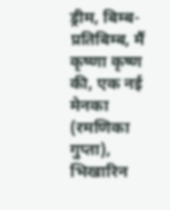ड्रीम, बिम्ब-प्रतिबिम्ब, मैं कृष्णा कृष्ण की, एक नई मेनका (रमणिका गुप्ता), भिखारिन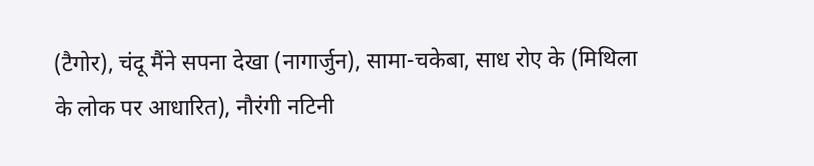(टैगोर), चंदू मैंने सपना देखा (नागार्जुन), सामा-चकेबा, साध रोए के (मिथिला के लोक पर आधारित), नौरंगी नटिनी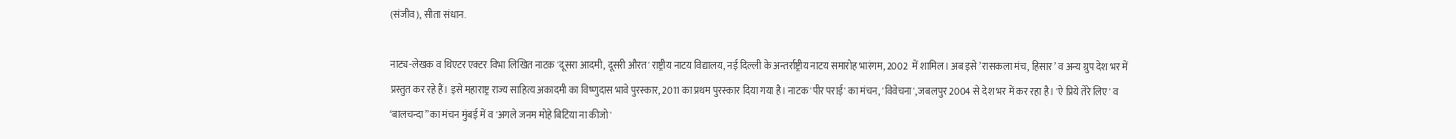(संजीव), सीता संधान.

नाट्य-लेखक व थिएटर एक्टर विभा लिखित नाटक 'दूसरा आदमी, दूसरी औरत' राष्ट्रीय नाटय विद्यालय, नई दिल्ली के अन्तर्राष्ट्रीय नाटय समारोह भारंगम, 2002  में शामिल। अब इसे ’रासकला मंच, हिसार’ व अन्य ग्रुप देश भर में प्रस्तुत कर रहे हैं। इसे महाराष्ट्र राज्य साहित्य अकादमी का विष्णुदास भावे पुरस्कार, 2011 का प्रथम पुरस्कार दिया गया है। नाटक 'पीर पराई' का मंचन, 'विवेचना', जबलपुर 2004 से देश भर में कर रहा है। 'ऐ प्रिये तेरे लिए' व ‘बालचन्दा” का मंचन मुंबई में व 'अगले जनम मोहे बिटिया ना कीजो'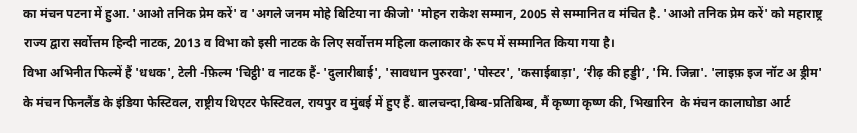का मंचन पटना में हुआ. 'आओ तनिक प्रेम करें' व 'अगले जनम मोहे बिटिया ना कीजो' 'मोहन राकेश सम्मान, 2005 से सम्मानित व मंचित है. 'आओ तनिक प्रेम करें' को महाराष्ट्र राज्य द्वारा सर्वोत्तम हिन्दी नाटक, 2013 व विभा को इसी नाटक के लिए सर्वोत्तम महिला कलाकार के रूप में सम्मानित किया गया है।
विभा अभिनीत फिल्में हैं 'धधक', टेली -फ़िल्म 'चिट्ठी' व नाटक हैं- 'दुलारीबाई', 'सावधान पुरुरवा', 'पोस्टर', 'कसाईबाड़ा', ‘रीढ़ की हड्डी’, 'मि. जिन्ना'. 'लाइफ़ इज नॉट अ ड्रीम' के मंचन फिनलैंड के इंडिया फेस्टिवल, राष्ट्रीय थिएटर फेस्टिवल, रायपुर व मुंबई में हुए हैं. बालचन्दा,बिम्ब-प्रतिबिम्ब, मैं कृष्णा कृष्ण की, भिखारिन  के मंचन कालाघोडा आर्ट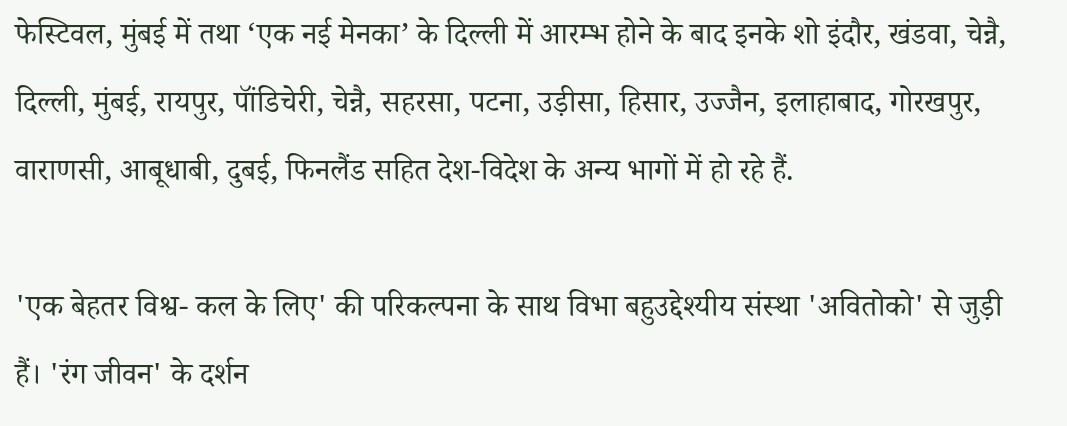फेस्टिवल, मुंबई में तथा ‘एक नई मेनका’ के दिल्ली में आरम्भ होने के बाद इनके शो इंदौर, खंडवा, चेन्नै, दिल्ली, मुंबई, रायपुर, पॉंडिचेरी, चेन्नै, सहरसा, पटना, उड़ीसा, हिसार, उज्जैन, इलाहाबाद, गोरखपुर, वाराणसी, आबूधाबी, दुबई, फिनलैंड सहित देश-विदेश के अन्य भागों में हो रहे हैं.

'एक बेहतर विश्व- कल के लिए' की परिकल्पना के साथ विभा बहुउद्देश्यीय संस्था 'अवितोको' से जुड़ी हैं। 'रंग जीवन' के दर्शन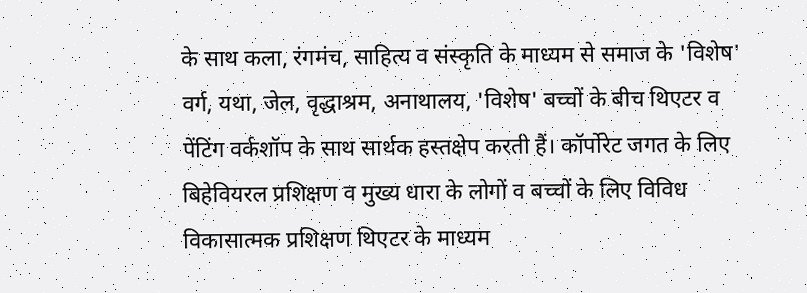के साथ कला, रंगमंच, साहित्य व संस्कृति के माध्यम से समाज के 'विशेष' वर्ग, यथा, जेल, वृद्धाश्रम, अनाथालय, 'विशेष' बच्चों के बीच थिएटर व पेंटिंग वर्कशॉप के साथ सार्थक हस्तक्षेप करती हैं। कॉर्पोरेट जगत के लिए बिहेवियरल प्रशिक्षण व मुख्य धारा के लोगों व बच्चों के लिए विविध विकासात्मक प्रशिक्षण थिएटर के माध्यम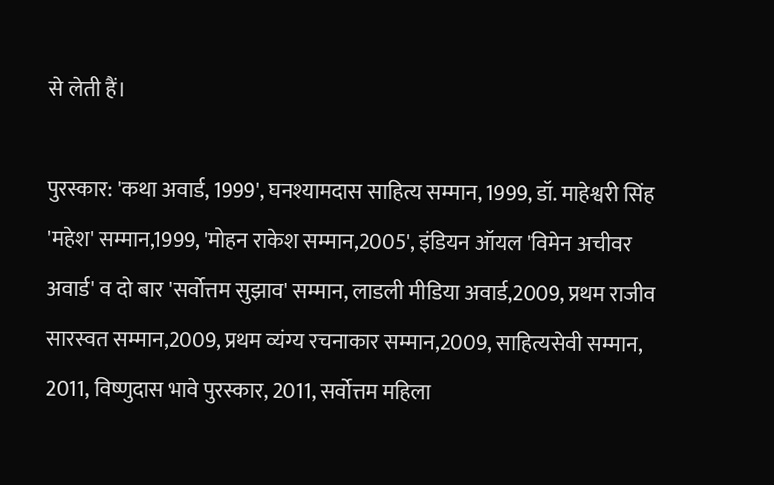से लेती हैं।

पुरस्कार: 'कथा अवार्ड, 1999', घनश्यामदास साहित्य सम्मान, 1999, डॉ. माहेश्वरी सिंह 'महेश' सम्मान,1999, 'मोहन राकेश सम्मान,2005', इंडियन ऑयल 'विमेन अचीवर अवार्ड' व दो बार 'सर्वोत्तम सुझाव' सम्मान, लाडली मीडिया अवार्ड,2009, प्रथम राजीव सारस्वत सम्मान,2009, प्रथम व्यंग्य रचनाकार सम्मान,2009, साहित्यसेवी सम्मान, 2011, विष्णुदास भावे पुरस्कार, 2011, सर्वोत्तम महिला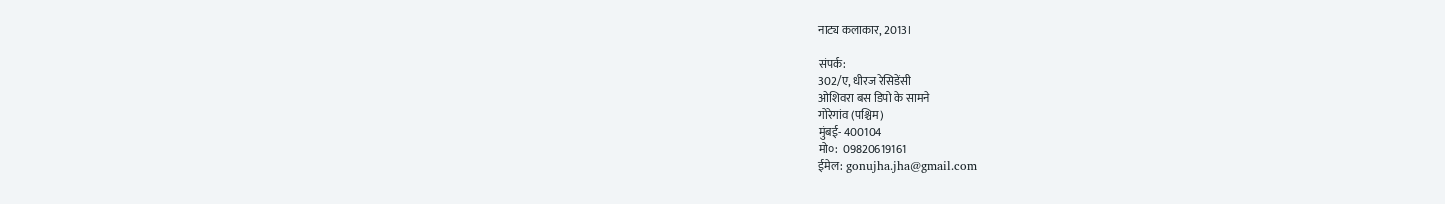नाट्य कलाकार, 2013।

संपर्क:
302/ए, धीरज रेसिडेंसी
ओशिवरा बस डिपो के सामने
गोरेगांव (पश्चिम)
मुंबई- 400104
मो०:  09820619161
ईमेल: gonujha.jha@gmail.com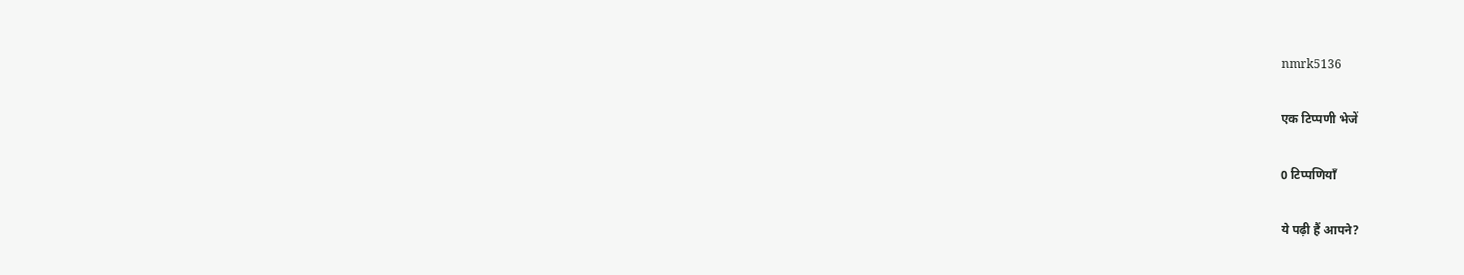nmrk5136

एक टिप्पणी भेजें

0 टिप्पणियाँ

ये पढ़ी हैं आपने?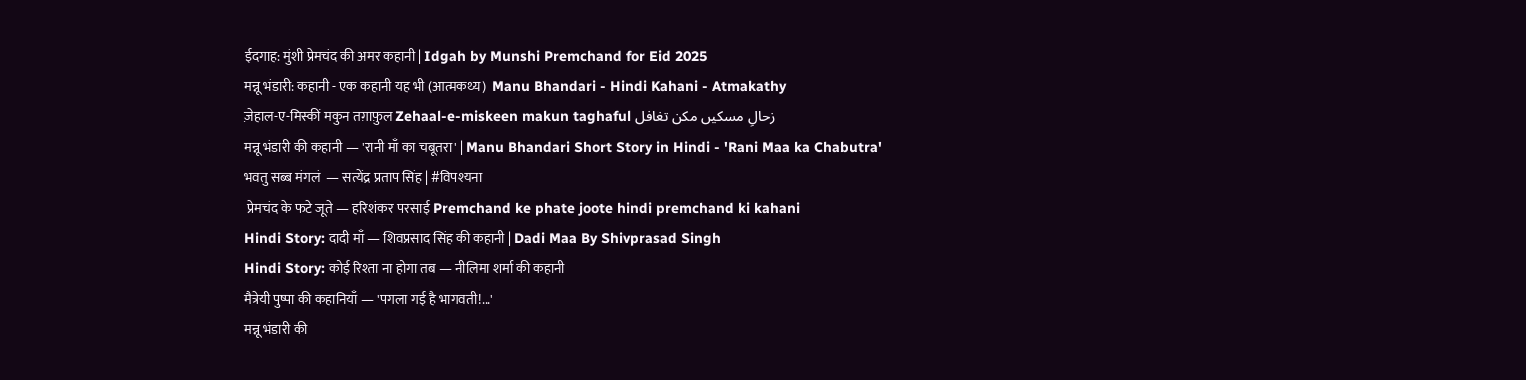ईदगाह: मुंशी प्रेमचंद की अमर कहानी | Idgah by Munshi Premchand for Eid 2025
मन्नू भंडारी: कहानी - एक कहानी यह भी (आत्मकथ्य)  Manu Bhandari - Hindi Kahani - Atmakathy
ज़ेहाल-ए-मिस्कीं मकुन तग़ाफ़ुल Zehaal-e-miskeen makun taghaful زحالِ مسکیں مکن تغافل
मन्नू भंडारी की कहानी — 'रानी माँ का चबूतरा' | Manu Bhandari Short Story in Hindi - 'Rani Maa ka Chabutra'
भवतु सब्ब मंगलं  — सत्येंद्र प्रताप सिंह | #विपश्यना
 प्रेमचंद के फटे जूते — हरिशंकर परसाई Premchand ke phate joote hindi premchand ki kahani
Hindi Story: दादी माँ — शिवप्रसाद सिंह की कहानी | Dadi Maa By Shivprasad Singh
Hindi Story: कोई रिश्ता ना होगा तब — नीलिमा शर्मा की कहानी
मैत्रेयी पुष्पा की कहानियाँ — 'पगला गई है भागवती!...'
मन्नू भंडारी की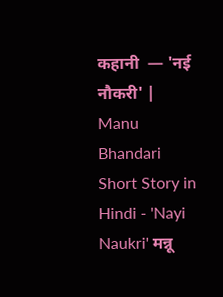कहानी  — 'नई नौकरी' | Manu Bhandari Short Story in Hindi - 'Nayi Naukri' मन्नू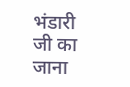भंडारी जी का जाना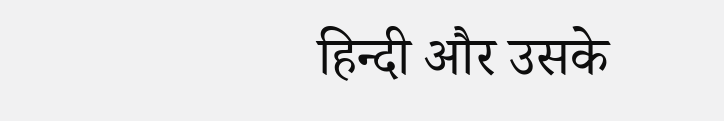हिन्दी और उसके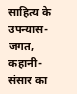साहित्य के उपन्यास-जगत, कहानी-संसार का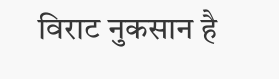विराट नुकसान है